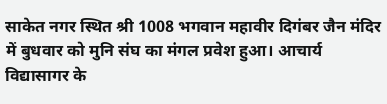साकेत नगर स्थित श्री 1008 भगवान महावीर दिगंबर जैन मंदिर में बुधवार को मुनि संघ का मंगल प्रवेश हुआ। आचार्य विद्यासागर के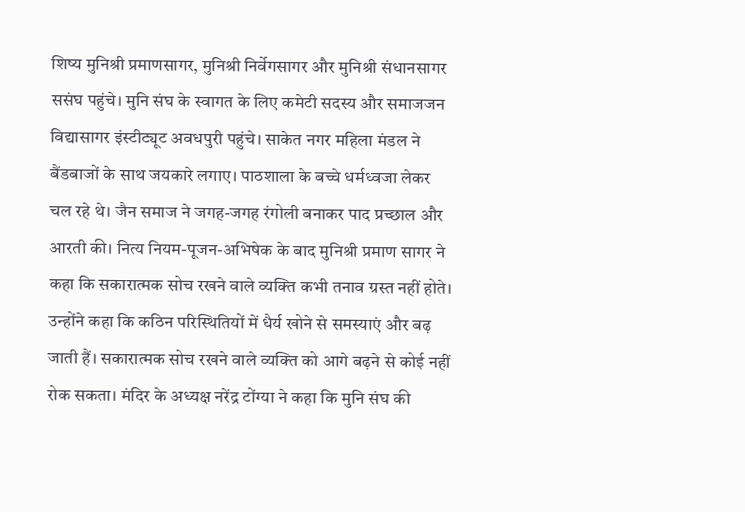शिष्य मुनिश्री प्रमाणसागर, मुनिश्री निर्वेगसागर और मुनिश्री संधानसागर ससंघ पहुंचे। मुनि संघ के स्वागत के लिए कमेटी सदस्य और समाजजन विद्यासागर इंस्टीट्यूट अवधपुरी पहुंचे। साकेत नगर महिला मंडल ने बैंडबाजों के साथ जयकारे लगाए। पाठशाला के बच्चे धर्मध्वजा लेकर चल रहे थे। जैन समाज ने जगह-जगह रंगोली बनाकर पाद प्रच्छाल और आरती की। नित्य नियम-पूजन-अभिषेक के बाद मुनिश्री प्रमाण सागर ने कहा कि सकारात्मक सोच रखने वाले व्यक्ति कभी तनाव ग्रस्त नहीं होते। उन्होंने कहा कि कठिन परिस्थितियों में धैर्य खोने से समस्याएं और बढ़ जाती हैं। सकारात्मक सोच रखने वाले व्यक्ति को आगे बढ़ने से कोई नहीं रोक सकता। मंदिर के अध्यक्ष नरेंद्र टोंग्या ने कहा कि मुनि संघ की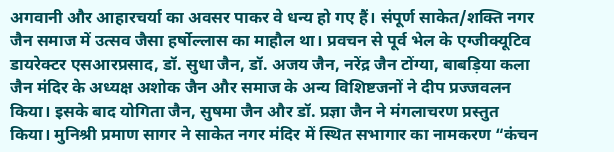अगवानी और आहारचर्या का अवसर पाकर वे धन्य हो गए हैं। संपूर्ण साकेत/शक्ति नगर जैन समाज में उत्सव जैसा हर्षोल्लास का माहौल था। प्रवचन से पूर्व भेल के एग्जीक्यूटिव डायरेक्टर एसआरप्रसाद, डॉ. सुधा जैन, डॉ. अजय जैन, नरेंद्र जैन टोंग्या, बाबड़िया कला जैन मंदिर के अध्यक्ष अशोक जैन और समाज के अन्य विशिष्टजनों ने दीप प्रज्जवलन किया। इसके बाद योगिता जैन, सुषमा जैन और डॉ. प्रज्ञा जैन ने मंगलाचरण प्रस्तुत किया। मुनिश्री प्रमाण सागर ने साकेत नगर मंदिर में स्थित सभागार का नामकरण “कंचन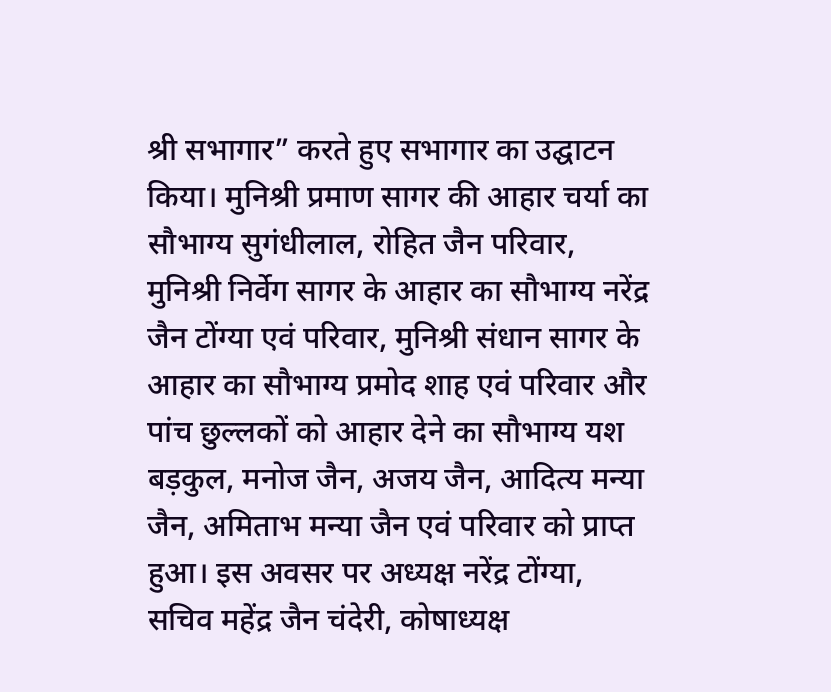श्री सभागार” करते हुए सभागार का उद्घाटन किया। मुनिश्री प्रमाण सागर की आहार चर्या का सौभाग्य सुगंधीलाल, रोहित जैन परिवार, मुनिश्री निर्वेग सागर के आहार का सौभाग्य नरेंद्र जैन टोंग्या एवं परिवार, मुनिश्री संधान सागर के आहार का सौभाग्य प्रमोद शाह एवं परिवार और पांच छुल्लकों को आहार देने का सौभाग्य यश बड़कुल, मनोज जैन, अजय जैन, आदित्य मन्या जैन, अमिताभ मन्या जैन एवं परिवार को प्राप्त हुआ। इस अवसर पर अध्यक्ष नरेंद्र टोंग्या, सचिव महेंद्र जैन चंदेरी, कोषाध्यक्ष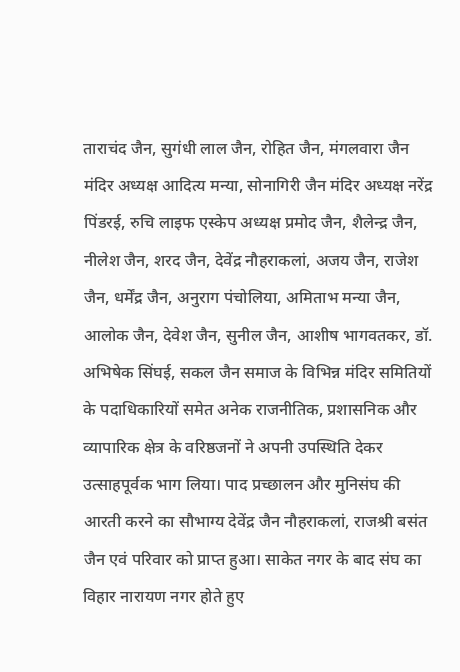ताराचंद जैन, सुगंधी लाल जैन, रोहित जैन, मंगलवारा जैन मंदिर अध्यक्ष आदित्य मन्या, सोनागिरी जैन मंदिर अध्यक्ष नरेंद्र पिंडरई, रुचि लाइफ एस्केप अध्यक्ष प्रमोद जैन, शैलेन्द्र जैन, नीलेश जैन, शरद जैन, देवेंद्र नौहराकलां, अजय जैन, राजेश जैन, धर्मेंद्र जैन, अनुराग पंचोलिया, अमिताभ मन्या जैन, आलोक जैन, देवेश जैन, सुनील जैन, आशीष भागवतकर, डॉ. अभिषेक सिंघई, सकल जैन समाज के विभिन्न मंदिर समितियों के पदाधिकारियों समेत अनेक राजनीतिक, प्रशासनिक और व्यापारिक क्षेत्र के वरिष्ठजनों ने अपनी उपस्थिति देकर उत्साहपूर्वक भाग लिया। पाद प्रच्छालन और मुनिसंघ की आरती करने का सौभाग्य देवेंद्र जैन नौहराकलां, राजश्री बसंत जैन एवं परिवार को प्राप्त हुआ। साकेत नगर के बाद संघ का विहार नारायण नगर होते हुए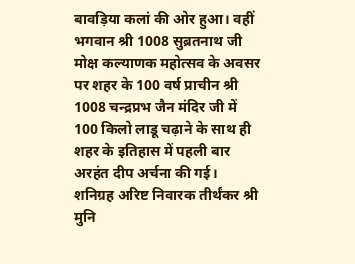बावड़िया कलां की ओर हुआ। वहीं भगवान श्री 1008 सुब्रतनाथ जी मोक्ष कल्याणक महोत्सव के अवसर पर शहर के 100 वर्ष प्राचीन श्री 1008 चन्द्रप्रभ जैन मंदिर जी में 100 किलो लाडू चढ़ाने के साथ ही शहर के इतिहास में पहली बार अरहंत दीप अर्चना की गई। शनिग्रह अरिष्ट निवारक तीर्थंकर श्री मुनि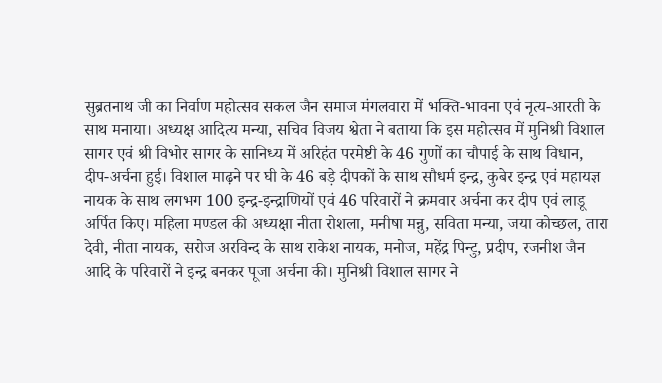सुब्रतनाथ जी का निर्वाण महोत्सव सकल जैन समाज मंगलवारा में भक्ति-भावना एवं नृत्य-आरती के साथ मनाया। अध्यक्ष आदित्य मन्या, सचिव विजय श्वेता ने बताया कि इस महोत्सव में मुनिश्री विशाल सागर एवं श्री विभोर सागर के सानिध्य में अरिहंत परमेष्टी के 46 गुणों का चौपाई के साथ विधान, दीप-अर्चना हुई। विशाल माढ़ने पर घी के 46 बड़े दीपकों के साथ सौधर्म इन्द्र, कुबेर इन्द्र एवं महायज्ञ नायक के साथ लगभग 100 इन्द्र-इन्द्राणियों एवं 46 परिवारों ने क्रमवार अर्चना कर दीप एवं लाडू अर्पित किए। महिला मण्डल की अध्यक्षा नीता रोशला, मनीषा मन्नु, सविता मन्या, जया कोच्छल, तारा देवी, नीता नायक, सरोज अरविन्द के साथ राकेश नायक, मनोज, महेंद्र पिन्टु, प्रदीप, रजनीश जैन आदि के परिवारों ने इन्द्र बनकर पूजा अर्चना की। मुनिश्री विशाल सागर ने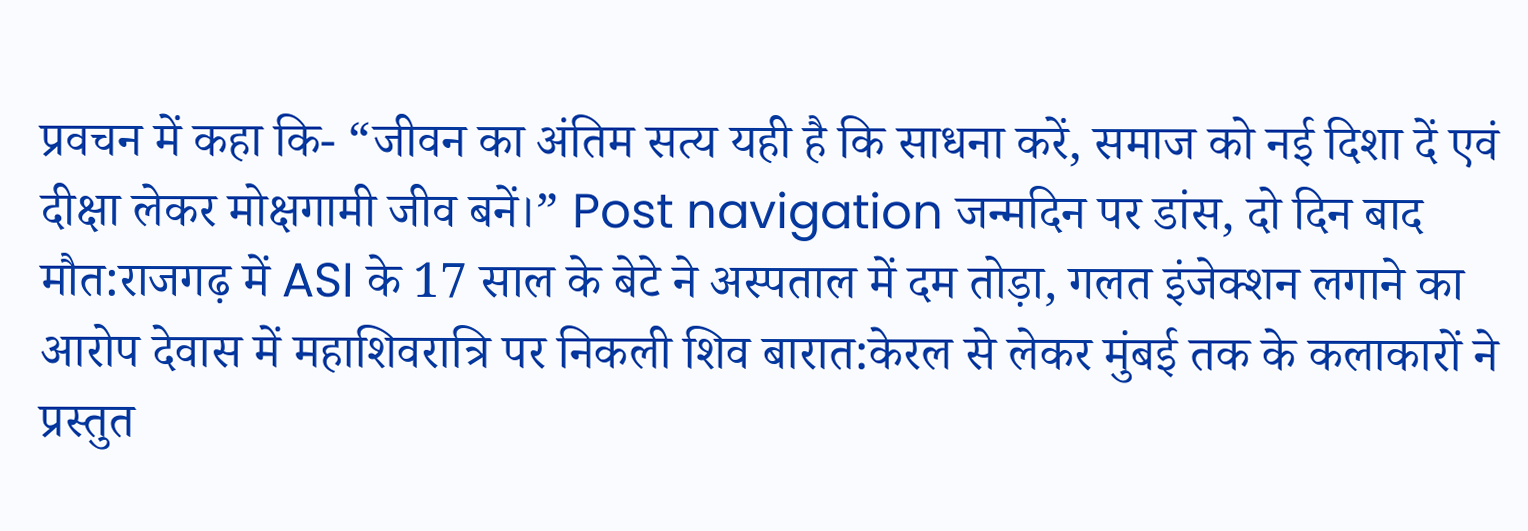प्रवचन में कहा कि- “जीवन का अंतिम सत्य यही है कि साधना करें, समाज को नई दिशा दें एवं दीक्षा लेकर मोक्षगामी जीव बनें।” Post navigation जन्मदिन पर डांस, दो दिन बाद मौत:राजगढ़ में ASI के 17 साल के बेटे ने अस्पताल में दम तोड़ा, गलत इंजेक्शन लगाने का आरोप देवास में महाशिवरात्रि पर निकली शिव बारात:केरल से लेकर मुंबई तक के कलाकारों ने प्रस्तुत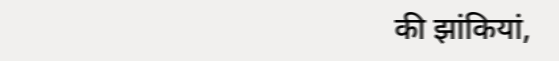की झांकियां,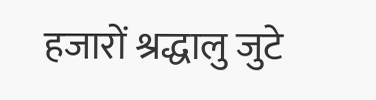हजारों श्रद्धालु जुटे